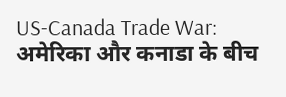US-Canada Trade War: अमेरिका और कनाडा के बीच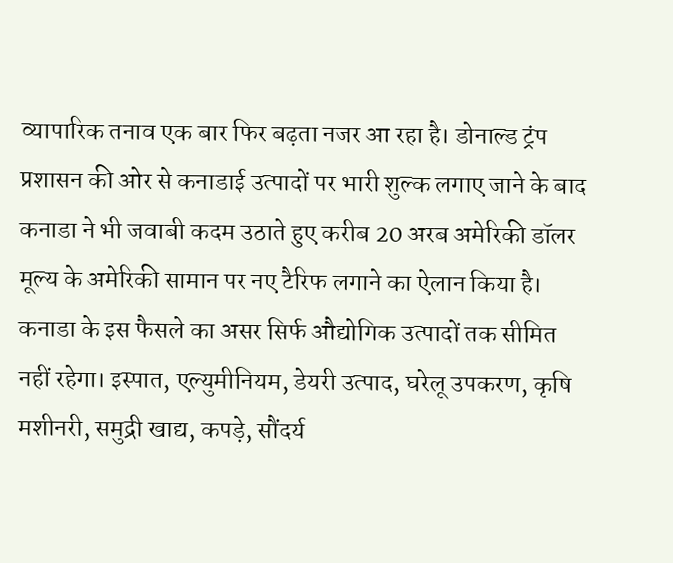व्यापारिक तनाव एक बार फिर बढ़ता नजर आ रहा है। डोनाल्ड ट्रंप प्रशासन की ओर से कनाडाई उत्पादों पर भारी शुल्क लगाए जाने के बाद कनाडा ने भी जवाबी कदम उठाते हुए करीब 20 अरब अमेरिकी डॉलर मूल्य के अमेरिकी सामान पर नए टैरिफ लगाने का ऐलान किया है।
कनाडा के इस फैसले का असर सिर्फ औद्योगिक उत्पादों तक सीमित नहीं रहेगा। इस्पात, एल्युमीनियम, डेयरी उत्पाद, घरेलू उपकरण, कृषि मशीनरी, समुद्री खाद्य, कपड़े, सौंदर्य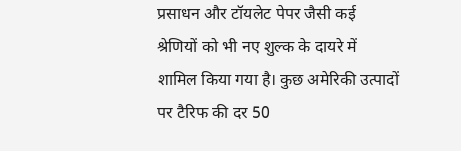प्रसाधन और टॉयलेट पेपर जैसी कई श्रेणियों को भी नए शुल्क के दायरे में शामिल किया गया है। कुछ अमेरिकी उत्पादों पर टैरिफ की दर 50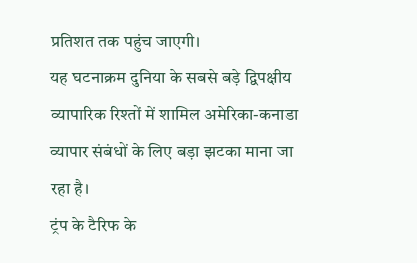प्रतिशत तक पहुंच जाएगी।
यह घटनाक्रम दुनिया के सबसे बड़े द्विपक्षीय व्यापारिक रिश्तों में शामिल अमेरिका-कनाडा व्यापार संबंधों के लिए बड़ा झटका माना जा रहा है।
ट्रंप के टैरिफ के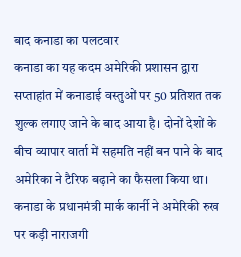बाद कनाडा का पलटवार
कनाडा का यह कदम अमेरिकी प्रशासन द्वारा सप्ताहांत में कनाडाई वस्तुओं पर 50 प्रतिशत तक शुल्क लगाए जाने के बाद आया है। दोनों देशों के बीच व्यापार वार्ता में सहमति नहीं बन पाने के बाद अमेरिका ने टैरिफ बढ़ाने का फैसला किया था।
कनाडा के प्रधानमंत्री मार्क कार्नी ने अमेरिकी रुख पर कड़ी नाराजगी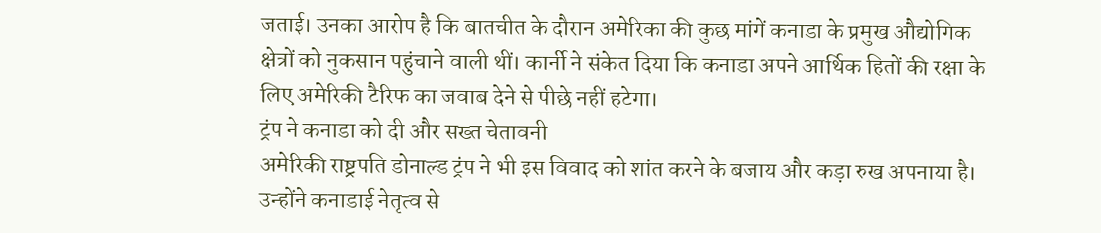जताई। उनका आरोप है कि बातचीत के दौरान अमेरिका की कुछ मांगें कनाडा के प्रमुख औद्योगिक क्षेत्रों को नुकसान पहुंचाने वाली थीं। कार्नी ने संकेत दिया कि कनाडा अपने आर्थिक हितों की रक्षा के लिए अमेरिकी टैरिफ का जवाब देने से पीछे नहीं हटेगा।
ट्रंप ने कनाडा को दी और सख्त चेतावनी
अमेरिकी राष्ट्रपति डोनाल्ड ट्रंप ने भी इस विवाद को शांत करने के बजाय और कड़ा रुख अपनाया है। उन्होंने कनाडाई नेतृत्व से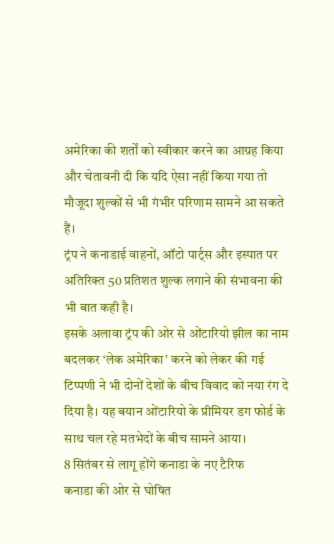अमेरिका की शर्तों को स्वीकार करने का आग्रह किया और चेतावनी दी कि यदि ऐसा नहीं किया गया तो मौजूदा शुल्कों से भी गंभीर परिणाम सामने आ सकते हैं।
ट्रंप ने कनाडाई वाहनों, ऑटो पार्ट्स और इस्पात पर अतिरिक्त 50 प्रतिशत शुल्क लगाने की संभावना की भी बात कही है।
इसके अलावा ट्रंप की ओर से ओंटारियो झील का नाम बदलकर ‘लेक अमेरिका’ करने को लेकर की गई टिप्पणी ने भी दोनों देशों के बीच विवाद को नया रंग दे दिया है। यह बयान ओंटारियो के प्रीमियर डग फोर्ड के साथ चल रहे मतभेदों के बीच सामने आया।
8 सितंबर से लागू होंगे कनाडा के नए टैरिफ
कनाडा की ओर से घोषित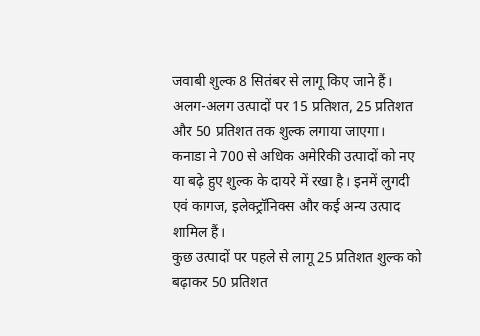जवाबी शुल्क 8 सितंबर से लागू किए जाने हैं। अलग-अलग उत्पादों पर 15 प्रतिशत, 25 प्रतिशत और 50 प्रतिशत तक शुल्क लगाया जाएगा।
कनाडा ने 700 से अधिक अमेरिकी उत्पादों को नए या बढ़े हुए शुल्क के दायरे में रखा है। इनमें लुगदी एवं कागज, इलेक्ट्रॉनिक्स और कई अन्य उत्पाद शामिल हैं।
कुछ उत्पादों पर पहले से लागू 25 प्रतिशत शुल्क को बढ़ाकर 50 प्रतिशत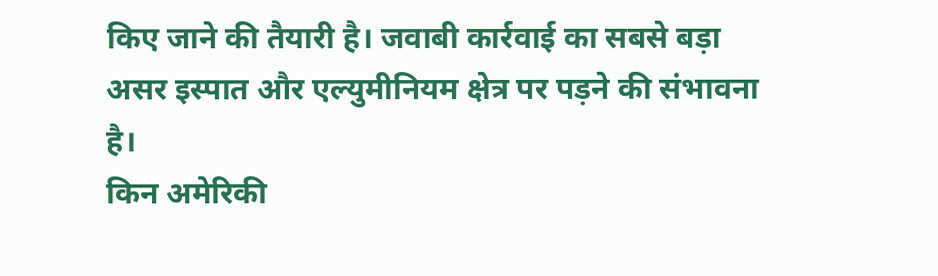किए जाने की तैयारी है। जवाबी कार्रवाई का सबसे बड़ा असर इस्पात और एल्युमीनियम क्षेत्र पर पड़ने की संभावना है।
किन अमेरिकी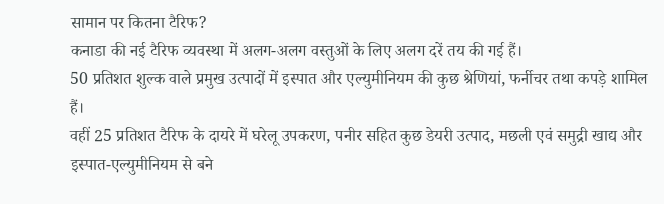सामान पर कितना टैरिफ?
कनाडा की नई टैरिफ व्यवस्था में अलग-अलग वस्तुओं के लिए अलग दरें तय की गई हैं।
50 प्रतिशत शुल्क वाले प्रमुख उत्पादों में इस्पात और एल्युमीनियम की कुछ श्रेणियां, फर्नीचर तथा कपड़े शामिल हैं।
वहीं 25 प्रतिशत टैरिफ के दायरे में घरेलू उपकरण, पनीर सहित कुछ डेयरी उत्पाद, मछली एवं समुद्री खाद्य और इस्पात-एल्युमीनियम से बने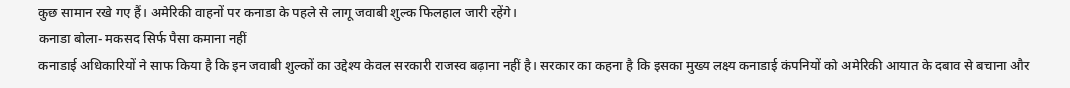कुछ सामान रखे गए हैं। अमेरिकी वाहनों पर कनाडा के पहले से लागू जवाबी शुल्क फिलहाल जारी रहेंगे।
कनाडा बोला- मकसद सिर्फ पैसा कमाना नहीं
कनाडाई अधिकारियों ने साफ किया है कि इन जवाबी शुल्कों का उद्देश्य केवल सरकारी राजस्व बढ़ाना नहीं है। सरकार का कहना है कि इसका मुख्य लक्ष्य कनाडाई कंपनियों को अमेरिकी आयात के दबाव से बचाना और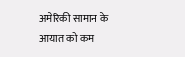अमेरिकी सामान के आयात को कम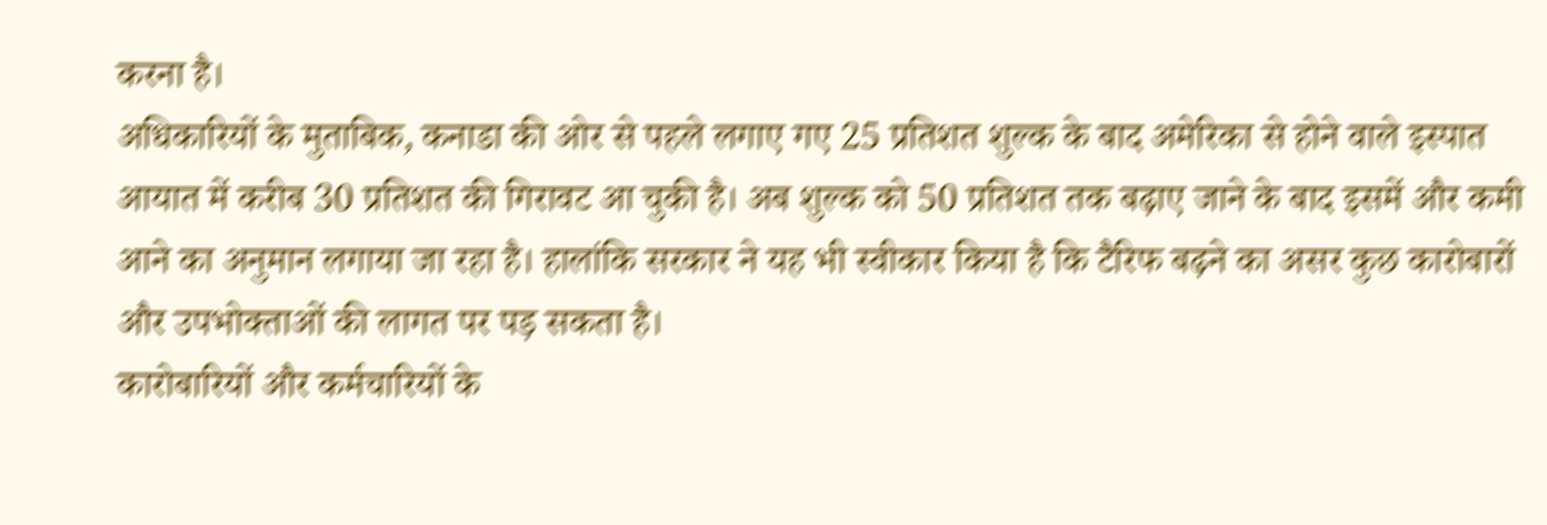करना है।
अधिकारियों के मुताबिक, कनाडा की ओर से पहले लगाए गए 25 प्रतिशत शुल्क के बाद अमेरिका से होने वाले इस्पात आयात में करीब 30 प्रतिशत की गिरावट आ चुकी है। अब शुल्क को 50 प्रतिशत तक बढ़ाए जाने के बाद इसमें और कमी आने का अनुमान लगाया जा रहा है। हालांकि सरकार ने यह भी स्वीकार किया है कि टैरिफ बढ़ने का असर कुछ कारोबारों और उपभोक्ताओं की लागत पर पड़ सकता है।
कारोबारियों और कर्मचारियों के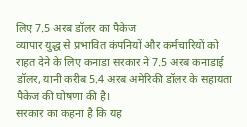लिए 7.5 अरब डॉलर का पैकेज
व्यापार युद्ध से प्रभावित कंपनियों और कर्मचारियों को राहत देने के लिए कनाडा सरकार ने 7.5 अरब कनाडाई डॉलर, यानी करीब 5.4 अरब अमेरिकी डॉलर के सहायता पैकेज की घोषणा की है।
सरकार का कहना है कि यह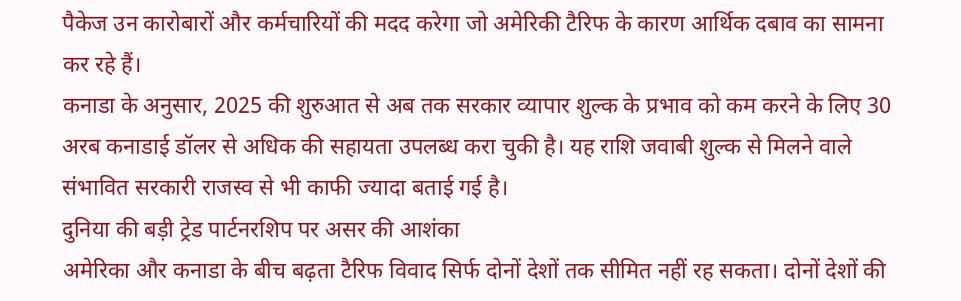पैकेज उन कारोबारों और कर्मचारियों की मदद करेगा जो अमेरिकी टैरिफ के कारण आर्थिक दबाव का सामना कर रहे हैं।
कनाडा के अनुसार, 2025 की शुरुआत से अब तक सरकार व्यापार शुल्क के प्रभाव को कम करने के लिए 30 अरब कनाडाई डॉलर से अधिक की सहायता उपलब्ध करा चुकी है। यह राशि जवाबी शुल्क से मिलने वाले संभावित सरकारी राजस्व से भी काफी ज्यादा बताई गई है।
दुनिया की बड़ी ट्रेड पार्टनरशिप पर असर की आशंका
अमेरिका और कनाडा के बीच बढ़ता टैरिफ विवाद सिर्फ दोनों देशों तक सीमित नहीं रह सकता। दोनों देशों की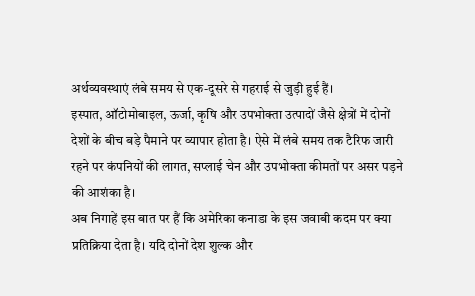अर्थव्यवस्थाएं लंबे समय से एक-दूसरे से गहराई से जुड़ी हुई हैं।
इस्पात, ऑटोमोबाइल, ऊर्जा, कृषि और उपभोक्ता उत्पादों जैसे क्षेत्रों में दोनों देशों के बीच बड़े पैमाने पर व्यापार होता है। ऐसे में लंबे समय तक टैरिफ जारी रहने पर कंपनियों की लागत, सप्लाई चेन और उपभोक्ता कीमतों पर असर पड़ने की आशंका है।
अब निगाहें इस बात पर हैं कि अमेरिका कनाडा के इस जवाबी कदम पर क्या प्रतिक्रिया देता है। यदि दोनों देश शुल्क और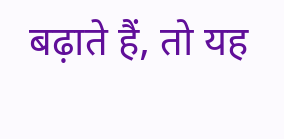बढ़ाते हैं, तो यह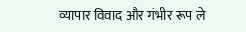व्यापार विवाद और गंभीर रूप ले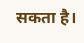सकता है।